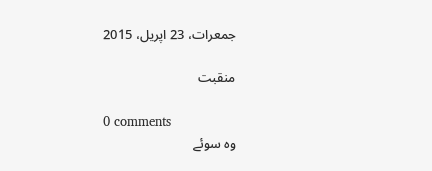جمعرات، 23 اپریل، 2015

منقبت

0 comments
وہ سوئے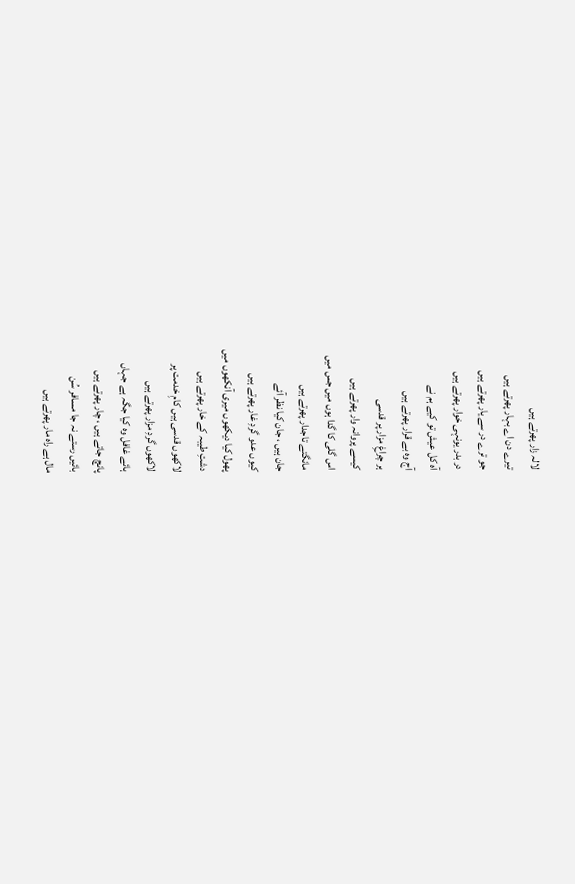لالہ زار پھرتے ہیں
تیرے دن اے بہار پھرتے ہیں
جو ترے در سے یار پھرتے ہیں
در بدر یونہی خوار پھرتے ہیں
آہ کل عیش تو کیے ہم نے
آج وہ بے قرار پھرتے ہیں
ہر چراغِ مزار پر قدسی
کیسے پروانہ وار پھرتے ہیں
اس گلی کا گدا ہوں میں جس میں
مانگتے تاجدار پھرتے ہیں
جان ہیں ، جان کیا نظر آئے
کیوں عدو گردِ غار پھرتے ہیں
پھول کیا دیکھوں میری آنکھوں میں
دشتِ طیبہ کے خار پھرتے ہیں
لاکھوں قدسی ہیں کامِ خدمت پر
لاکھوں گردِ مزار پھرتے ہیں
ہائے غافل وہ کیا جگہ ہے جہاں
پانچ جاتے ہیں ، چار پھرتے ہیں
بائیں رستے نہ جا مسافر سُن
مال ہے راہ مار پھرتے ہیں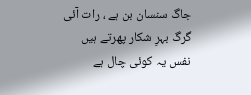جاگ سنسان بن ہے ، رات آئی
گرگ بہرِ شکار پھرتے ہیں
نفس یہ کوئی چال ہے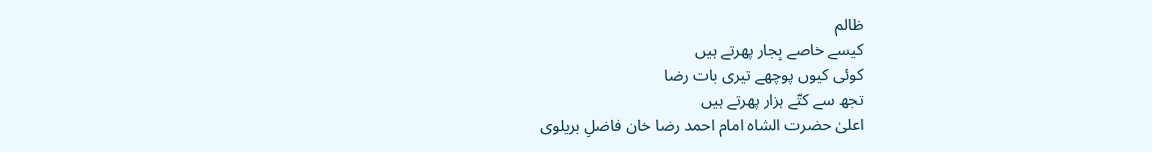ظالم
کیسے خاصے بِجار پھرتے ہیں
کوئی کیوں پوچھے تیری بات رضا
تجھ سے کتّے ہزار پھرتے ہیں
اعلیٰ حضرت الشاہ امام احمد رضا خان فاضلِ بریلوی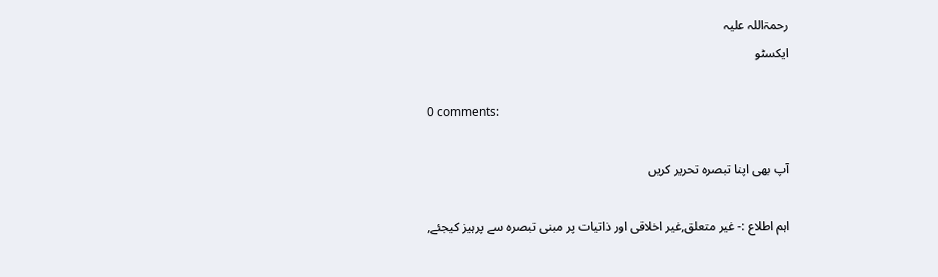رحمۃاللہ علیہ
ایکسٹو

0 comments:

آپ بھی اپنا تبصرہ تحریر کریں

اہم اطلاع :- غیر متعلق,غیر اخلاقی اور ذاتیات پر مبنی تبصرہ سے پرہیز کیجئے,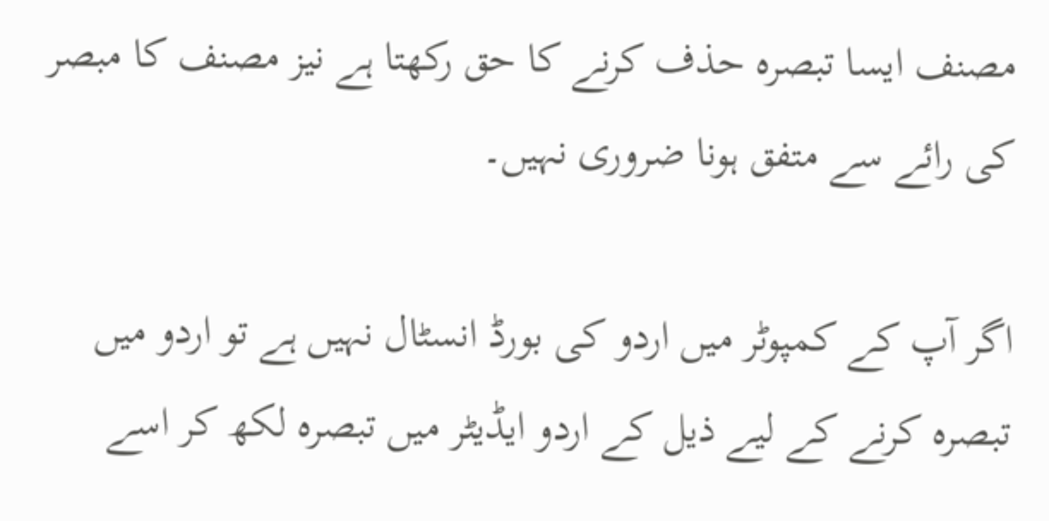مصنف ایسا تبصرہ حذف کرنے کا حق رکھتا ہے نیز مصنف کا مبصر کی رائے سے متفق ہونا ضروری نہیں۔

اگر آپ کے کمپوٹر میں اردو کی بورڈ انسٹال نہیں ہے تو اردو میں تبصرہ کرنے کے لیے ذیل کے اردو ایڈیٹر میں تبصرہ لکھ کر اسے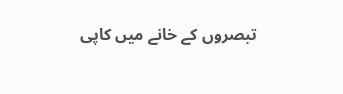تبصروں کے خانے میں کاپی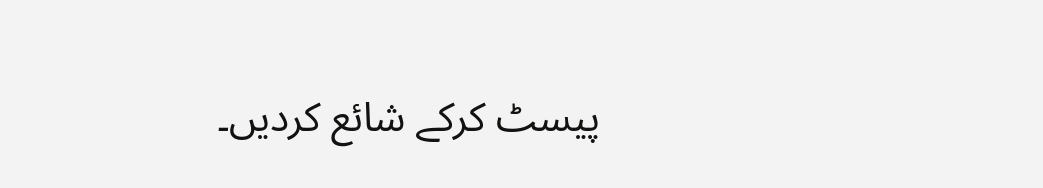پیسٹ کرکے شائع کردیں۔